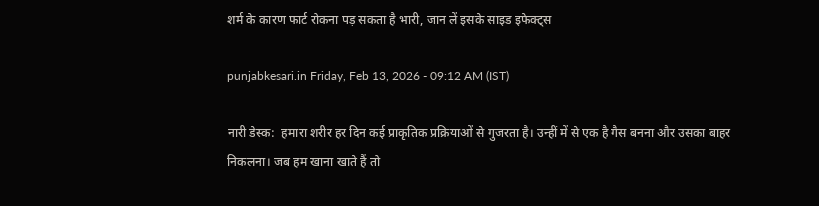शर्म के कारण फार्ट रोकना पड़ सकता है भारी, जान लें इसके साइड इफेक्ट्स

punjabkesari.in Friday, Feb 13, 2026 - 09:12 AM (IST)

नारी डेस्क:  हमारा शरीर हर दिन कई प्राकृतिक प्रक्रियाओं से गुजरता है। उन्हीं में से एक है गैस बनना और उसका बाहर निकलना। जब हम खाना खाते हैं तो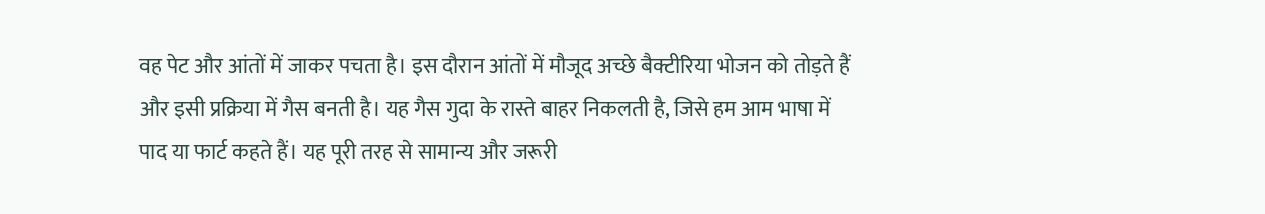वह पेट और आंतों में जाकर पचता है। इस दौरान आंतों में मौजूद अच्छे बैक्टीरिया भोजन को तोड़ते हैं और इसी प्रक्रिया में गैस बनती है। यह गैस गुदा के रास्ते बाहर निकलती है, जिसे हम आम भाषा में पाद या फार्ट कहते हैं। यह पूरी तरह से सामान्य और जरूरी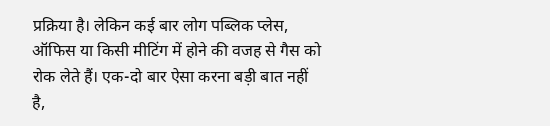प्रक्रिया है। लेकिन कई बार लोग पब्लिक प्लेस, ऑफिस या किसी मीटिंग में होने की वजह से गैस को रोक लेते हैं। एक-दो बार ऐसा करना बड़ी बात नहीं है,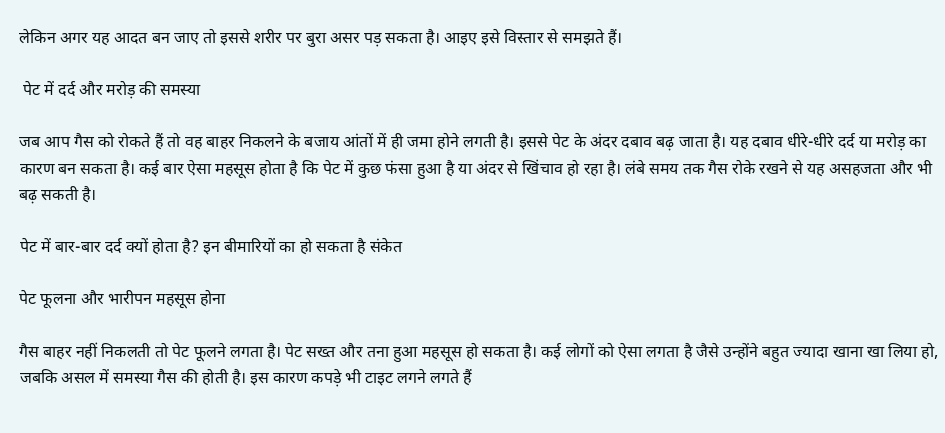लेकिन अगर यह आदत बन जाए तो इससे शरीर पर बुरा असर पड़ सकता है। आइए इसे विस्तार से समझते हैं।

 पेट में दर्द और मरोड़ की समस्या

जब आप गैस को रोकते हैं तो वह बाहर निकलने के बजाय आंतों में ही जमा होने लगती है। इससे पेट के अंदर दबाव बढ़ जाता है। यह दबाव धीरे-धीरे दर्द या मरोड़ का कारण बन सकता है। कई बार ऐसा महसूस होता है कि पेट में कुछ फंसा हुआ है या अंदर से खिंचाव हो रहा है। लंबे समय तक गैस रोके रखने से यह असहजता और भी बढ़ सकती है।

पेट में बार-बार दर्द क्यों होता है? इन बीमारियों का हो सकता है संकेत

पेट फूलना और भारीपन महसूस होना

गैस बाहर नहीं निकलती तो पेट फूलने लगता है। पेट सख्त और तना हुआ महसूस हो सकता है। कई लोगों को ऐसा लगता है जैसे उन्होंने बहुत ज्यादा खाना खा लिया हो, जबकि असल में समस्या गैस की होती है। इस कारण कपड़े भी टाइट लगने लगते हैं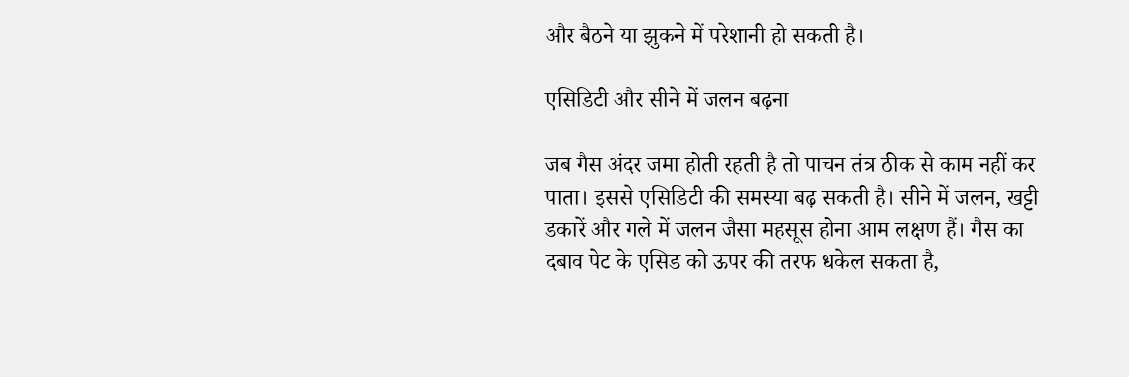और बैठने या झुकने में परेशानी हो सकती है।

एसिडिटी और सीने में जलन बढ़ना

जब गैस अंदर जमा होती रहती है तो पाचन तंत्र ठीक से काम नहीं कर पाता। इससे एसिडिटी की समस्या बढ़ सकती है। सीने में जलन, खट्टी डकारें और गले में जलन जैसा महसूस होना आम लक्षण हैं। गैस का दबाव पेट के एसिड को ऊपर की तरफ धकेल सकता है,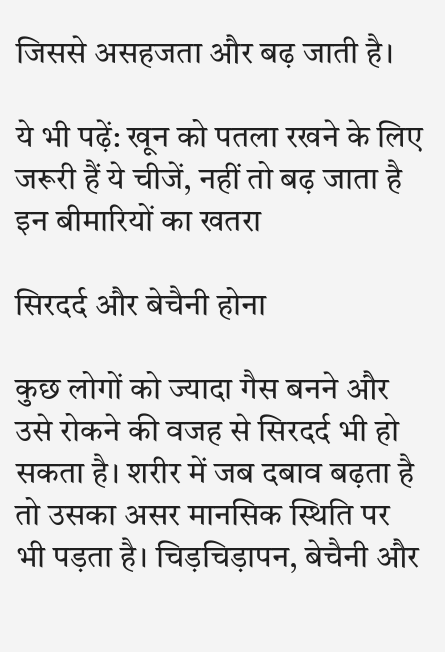जिससे असहजता और बढ़ जाती है।

ये भी पढ़ें: खून को पतला रखने के लिए जरूरी हैं ये चीजें, नहीं तो बढ़ जाता है इन बीमारियों का खतरा

सिरदर्द और बेचैनी होना

कुछ लोगों को ज्यादा गैस बनने और उसे रोकने की वजह से सिरदर्द भी हो सकता है। शरीर में जब दबाव बढ़ता है तो उसका असर मानसिक स्थिति पर भी पड़ता है। चिड़चिड़ापन, बेचैनी और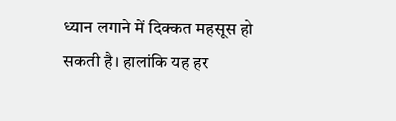ध्यान लगाने में दिक्कत महसूस हो सकती है। हालांकि यह हर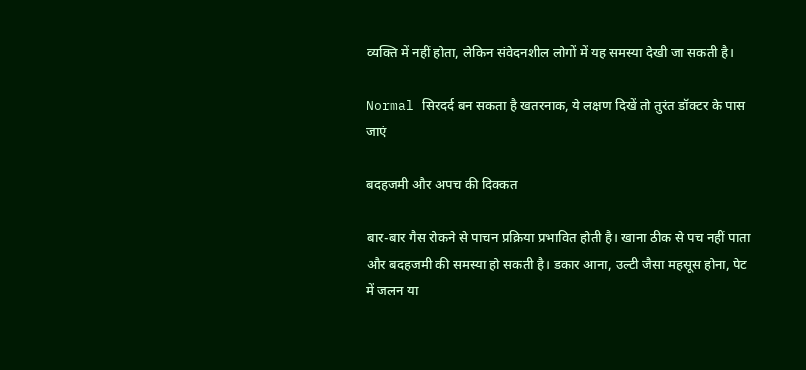व्यक्ति में नहीं होता, लेकिन संवेदनशील लोगों में यह समस्या देखी जा सकती है।

Normal सिरदर्द बन सकता है खतरनाक, ये लक्षण दिखें तो तुरंत डॉक्टर के पास जाएं

बदहजमी और अपच की दिक्कत

बार-बार गैस रोकने से पाचन प्रक्रिया प्रभावित होती है। खाना ठीक से पच नहीं पाता और बदहजमी की समस्या हो सकती है। डकार आना, उल्टी जैसा महसूस होना, पेट में जलन या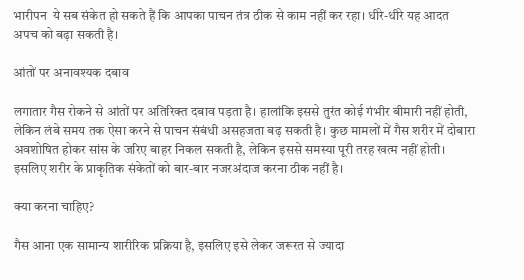भारीपन  ये सब संकेत हो सकते हैं कि आपका पाचन तंत्र ठीक से काम नहीं कर रहा। धीरे-धीरे यह आदत अपच को बढ़ा सकती है।

आंतों पर अनावश्यक दबाव

लगातार गैस रोकने से आंतों पर अतिरिक्त दबाव पड़ता है। हालांकि इससे तुरंत कोई गंभीर बीमारी नहीं होती, लेकिन लंबे समय तक ऐसा करने से पाचन संबंधी असहजता बढ़ सकती है। कुछ मामलों में गैस शरीर में दोबारा अवशोषित होकर सांस के जरिए बाहर निकल सकती है, लेकिन इससे समस्या पूरी तरह खत्म नहीं होती। इसलिए शरीर के प्राकृतिक संकेतों को बार-बार नजरअंदाज करना ठीक नहीं है।

क्या करना चाहिए?

गैस आना एक सामान्य शारीरिक प्रक्रिया है, इसलिए इसे लेकर जरूरत से ज्यादा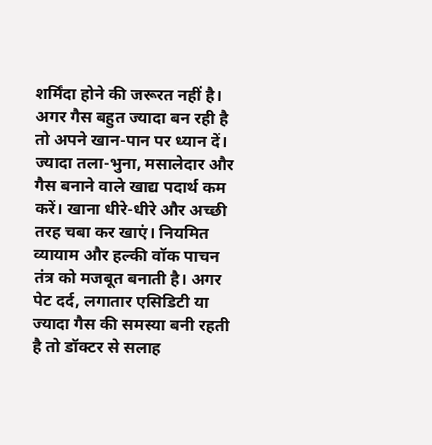शर्मिंदा होने की जरूरत नहीं है। अगर गैस बहुत ज्यादा बन रही है तो अपने खान-पान पर ध्यान दें। ज्यादा तला-भुना, मसालेदार और गैस बनाने वाले खाद्य पदार्थ कम करें। खाना धीरे-धीरे और अच्छी तरह चबा कर खाएं। नियमित व्यायाम और हल्की वॉक पाचन तंत्र को मजबूत बनाती है। अगर पेट दर्द, लगातार एसिडिटी या ज्यादा गैस की समस्या बनी रहती है तो डॉक्टर से सलाह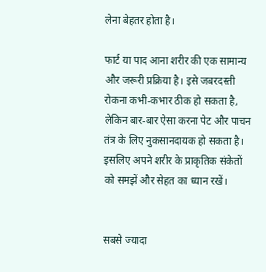लेना बेहतर होता है।

फार्ट या पाद आना शरीर की एक सामान्य और जरूरी प्रक्रिया है। इसे जबरदस्ती रोकना कभी-कभार ठीक हो सकता है, लेकिन बार-बार ऐसा करना पेट और पाचन तंत्र के लिए नुकसानदायक हो सकता है। इसलिए अपने शरीर के प्राकृतिक संकेतों को समझें और सेहत का ध्यान रखें।


सबसे ज्यादा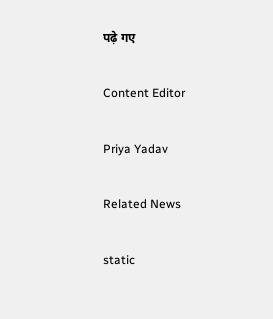पढ़े गए

Content Editor

Priya Yadav

Related News

static